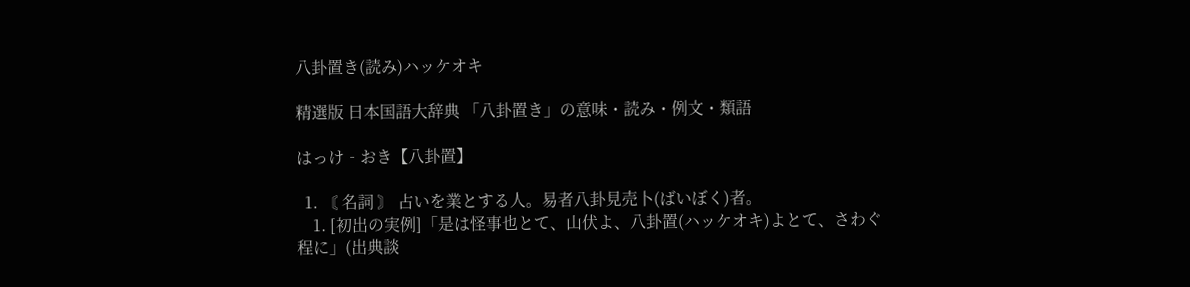八卦置き(読み)ハッケオキ

精選版 日本国語大辞典 「八卦置き」の意味・読み・例文・類語

はっけ‐おき【八卦置】

  1. 〘 名詞 〙 占いを業とする人。易者八卦見売卜(ばいぼく)者。
    1. [初出の実例]「是は怪事也とて、山伏よ、八卦置(ハッケオキ)よとて、さわぐ程に」(出典談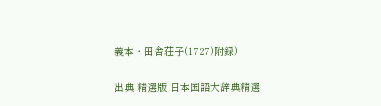義本・田舎荘子(1727)附録)

出典 精選版 日本国語大辞典精選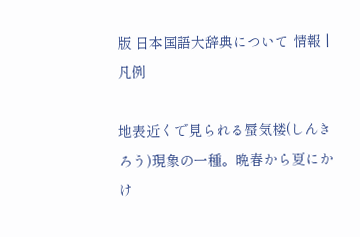版 日本国語大辞典について 情報 | 凡例

地表近くで見られる蜃気楼(しんきろう)現象の一種。晩春から夏にかけ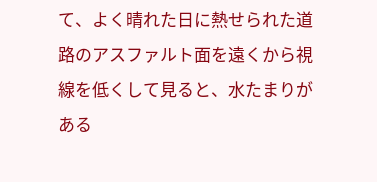て、よく晴れた日に熱せられた道路のアスファルト面を遠くから視線を低くして見ると、水たまりがある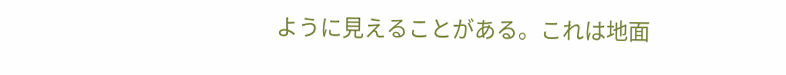ように見えることがある。これは地面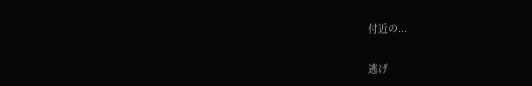付近の...

逃げ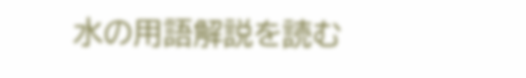水の用語解説を読む